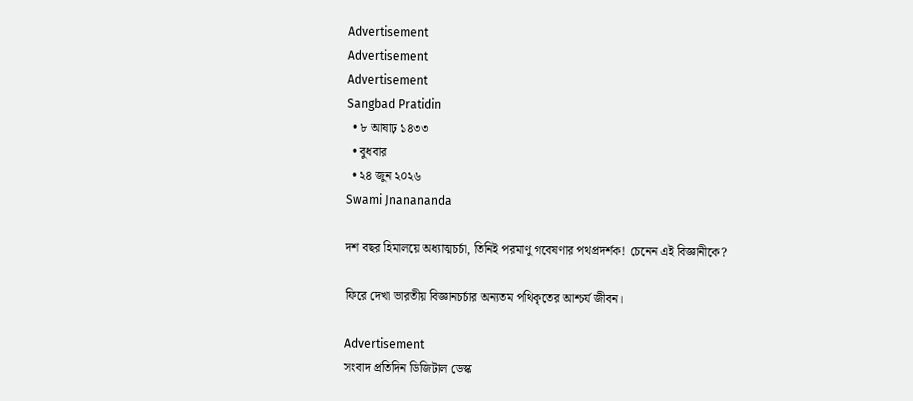Advertisement
Advertisement
Advertisement
Sangbad Pratidin
  • ৮ আষাঢ় ১৪৩৩
  • বুধবার
  • ২৪ জুন ২০২৬
Swami Jnanananda

দশ বছর হিমালয়ে অধ্যাত্মচর্চা, তিনিই পরমাণু গবেষণার পথপ্রদর্শক! চেনেন এই বিজ্ঞানীকে?

ফিরে দেখা ভারতীয় বিজ্ঞানচর্চার অন্যতম পথিকৃতের আশ্চর্য জীবন।

Advertisement
সংবাদ প্রতিদিন ডিজিটাল ডেস্ক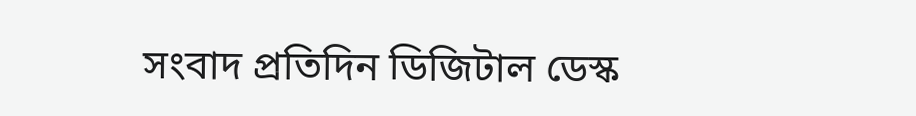সংবাদ প্রতিদিন ডিজিটাল ডেস্ক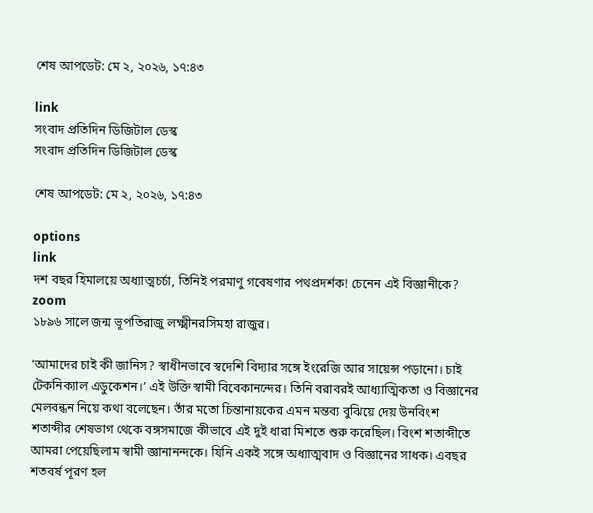শেষ আপডেট: মে ২, ২০২৬, ১৭:৪৩

link
সংবাদ প্রতিদিন ডিজিটাল ডেস্ক
সংবাদ প্রতিদিন ডিজিটাল ডেস্ক

শেষ আপডেট: মে ২, ২০২৬, ১৭:৪৩

options
link
দশ বছর হিমালয়ে অধ্যাত্মচর্চা, তিনিই পরমাণু গবেষণার পথপ্রদর্শক! চেনেন এই বিজ্ঞানীকে? zoom
১৮৯৬ সালে জন্ম ভূপতিরাজু লক্ষ্মীনরসিমহা রাজুর।

‘আমাদের চাই কী জানিস? স্বাধীনভাবে স্বদেশি বিদ্যার সঙ্গে ইংরেজি আর সায়েন্স পড়ানো। চাই টেকনিক্যাল এডুকেশন।’ এই উক্তি স্বামী বিবেকানন্দের। তিনি বরাবরই আধ্যাত্মিকতা ও বিজ্ঞানের মেলবন্ধন নিয়ে কথা বলেছেন। তাঁর মতো চিন্তানায়কের এমন মন্তব্য বুঝিয়ে দেয় উনবিংশ শতাব্দীর শেষভাগ থেকে বঙ্গসমাজে কীভাবে এই দুই ধারা মিশতে শুরু করেছিল। বিংশ শতাব্দীতে আমরা পেয়েছিলাম স্বামী জ্ঞানানন্দকে। যিনি একই সঙ্গে অধ্যাত্মবাদ ও বিজ্ঞানের সাধক। এবছর শতবর্ষ পূরণ হল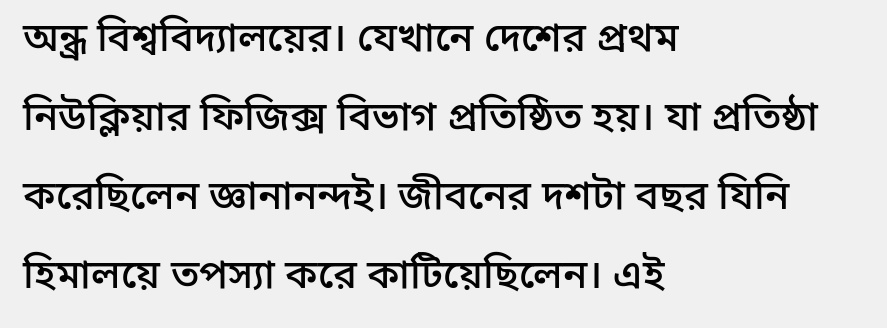অন্ধ্র বিশ্ববিদ্যালয়ের। যেখানে দেশের প্রথম নিউক্লিয়ার ফিজিক্স বিভাগ প্রতিষ্ঠিত হয়। যা প্রতিষ্ঠা করেছিলেন জ্ঞানানন্দই। জীবনের দশটা বছর যিনি হিমালয়ে তপস্যা করে কাটিয়েছিলেন। এই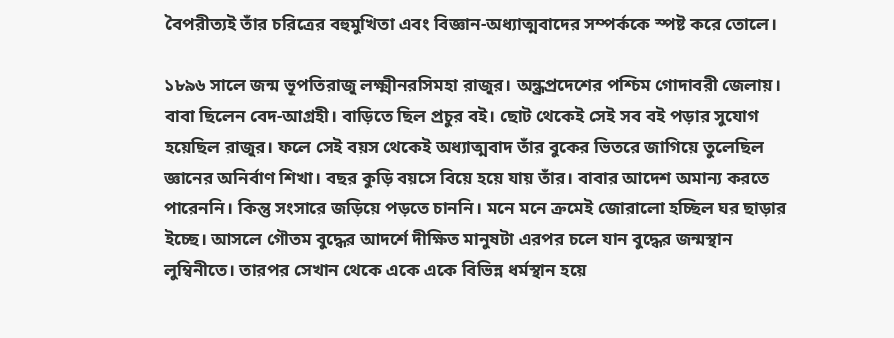বৈপরীত্যই তাঁর চরিত্রের বহুমুখিতা এবং বিজ্ঞান-অধ্যাত্মবাদের সম্পর্ককে স্পষ্ট করে তোলে।

১৮৯৬ সালে জন্ম ভূপতিরাজু লক্ষ্মীনরসিমহা রাজুর। অন্ধ্রপ্রদেশের পশ্চিম গোদাবরী জেলায়। বাবা ছিলেন বেদ-আগ্রহী। বাড়িতে ছিল প্রচুর বই। ছোট থেকেই সেই সব বই পড়ার সুযোগ হয়েছিল রাজুর। ফলে সেই বয়স থেকেই অধ্যাত্মবাদ তাঁর বুকের ভিতরে জাগিয়ে তুলেছিল জ্ঞানের অনির্বাণ শিখা। বছর কুড়ি বয়সে বিয়ে হয়ে যায় তাঁর। বাবার আদেশ অমান্য করতে পারেননি। কিন্তু সংসারে জড়িয়ে পড়তে চাননি। মনে মনে ক্রমেই জোরালো হচ্ছিল ঘর ছাড়ার ইচ্ছে। আসলে গৌতম বুদ্ধের আদর্শে দীক্ষিত মানুষটা এরপর চলে যান বুদ্ধের জন্মস্থান লুম্বিনীতে। তারপর সেখান থেকে একে একে বিভিন্ন ধর্মস্থান হয়ে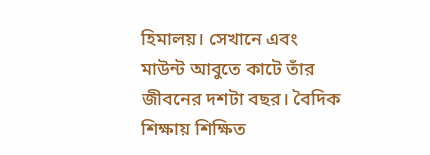হিমালয়। সেখানে এবং মাউন্ট আবুতে কাটে তাঁর জীবনের দশটা বছর। বৈদিক শিক্ষায় শিক্ষিত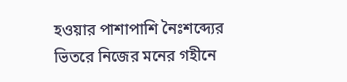হওয়ার পাশাপাশি নৈঃশব্দ্যের ভিতরে নিজের মনের গহীনে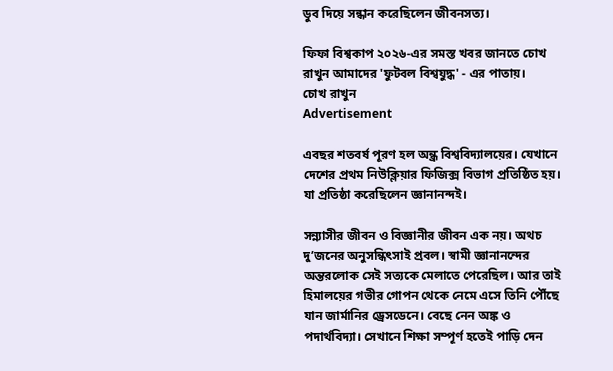ডুব দিয়ে সন্ধান করেছিলেন জীবনসত্য।

ফিফা বিশ্বকাপ ২০২৬-এর সমস্ত খবর জানতে চোখ রাখুন আমাদের 'ফুটবল বিশ্বযুদ্ধ' - এর পাতায়।
চোখ রাখুন
Advertisement

এবছর শতবর্ষ পূরণ হল অন্ধ্র বিশ্ববিদ্যালয়ের। যেখানে দেশের প্রথম নিউক্লিয়ার ফিজিক্স বিভাগ প্রতিষ্ঠিত হয়। যা প্রতিষ্ঠা করেছিলেন জ্ঞানানন্দই।

সন্ন্যাসীর জীবন ও বিজ্ঞানীর জীবন এক নয়। অথচ দু’জনের অনুসন্ধিৎসাই প্রবল। স্বামী জ্ঞানানন্দের অন্তরলোক সেই সত্যকে মেলাতে পেরেছিল। আর তাই হিমালয়ের গভীর গোপন থেকে নেমে এসে তিনি পৌঁছে যান জার্মানির ড্রেসডেনে। বেছে নেন অঙ্ক ও পদার্থবিদ্যা। সেখানে শিক্ষা সম্পূর্ণ হতেই পাড়ি দেন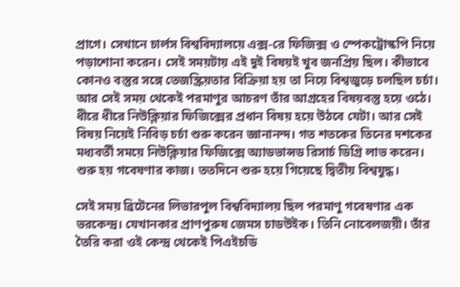প্রাগে। সেখানে চার্লস বিশ্ববিদ্যালয়ে এক্স-রে ফিজিক্স ও স্পেকট্রোস্কপি নিয়ে পড়াশোনা করেন। সেই সময়টায় এই দুই বিষয়ই খুব জনপ্রিয় ছিল। কীভাবে কোনও বস্তুর সঙ্গে তেজস্ক্রিয়তার বিক্রিয়া হয় তা নিয়ে বিশ্বজুড়ে চলছিল চর্চা। আর সেই সময় থেকেই পরমাণুর আচরণ তাঁর আগ্রহের বিষয়বস্তু হয়ে ওঠে। ধীরে ধীরে নিউক্লিয়ার ফিজিক্সের প্রধান বিষয় হয়ে উঠবে যেটা। আর সেই বিষয় নিয়েই নিবিড় চর্চা শুরু করেন জ্ঞানানন্দ। গত শতকের তিনের দশকের মধ্যবর্তী সময়ে নিউক্লিয়ার ফিজিক্সে অ্যাডভান্সড রিসার্চ ডিগ্রি লাভ করেন। শুরু হয় গবেষণার কাজ। ততদিনে শুরু হয়ে গিয়েছে দ্বিতীয় বিশ্বযুদ্ধ।

সেই সময় ব্রিটেনের লিভারপুল বিশ্ববিদ্যালয় ছিল পরমাণু গবেষণার এক ভরকেন্দ্র। যেখানকার প্রাণপুরুষ জেমস চাডউইক। তিনি নোবেলজয়ী। তাঁর তৈরি করা ওই কেন্দ্র থেকেই পিএইচডি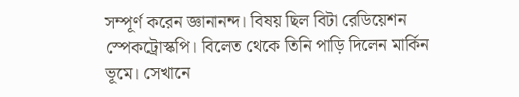সম্পূর্ণ করেন জ্ঞানানন্দ। বিষয় ছিল বিটা রেডিয়েশন স্পেকট্রোস্কপি। বিলেত থেকে তিনি পাড়ি দিলেন মার্কিন ভূমে। সেখানে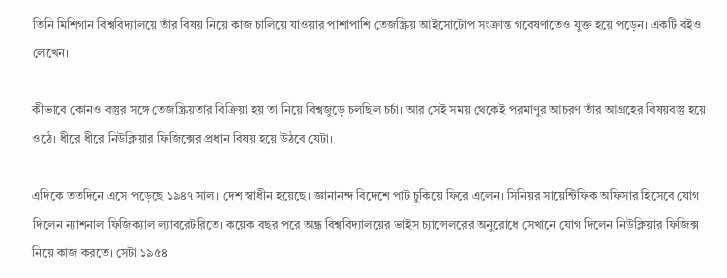তিনি মিশিগান বিশ্ববিদ্যালয়ে তাঁর বিষয় নিয়ে কাজ চালিয়ে যাওয়ার পাশাপাশি তেজস্ক্রিয় আইসোটোপ সংক্রান্ত গবেষণাতেও যুক্ত হয়ে পড়েন। একটি বইও লেখেন।

কীভাবে কোনও বস্তুর সঙ্গে তেজস্ক্রিয়তার বিক্রিয়া হয় তা নিয়ে বিশ্বজুড়ে চলছিল চর্চা। আর সেই সময় থেকেই পরমাণুর আচরণ তাঁর আগ্রহের বিষয়বস্তু হয়ে ওঠে। ধীরে ধীরে নিউক্লিয়ার ফিজিক্সের প্রধান বিষয় হয়ে উঠবে যেটা।

এদিকে ততদিনে এসে পড়েছে ১৯৪৭ সাল। দেশ স্বাধীন হয়েছে। জ্ঞানানন্দ বিদেশে পাট চুকিয়ে ফিরে এলেন। সিনিয়র সায়েন্টিফিক অফিসার হিসেবে যোগ দিলেন ন্যাশনাল ফিজিক্যাল ল্যাবরেটরিতে। কয়েক বছর পরে অন্ধ্র বিশ্ববিদ্যালয়ের ভাইস চ্যান্সেলরের অনুরোধে সেখানে যোগ দিলেন নিউক্লিয়ার ফিজিক্স নিয়ে কাজ করতে। সেটা ১৯৫৪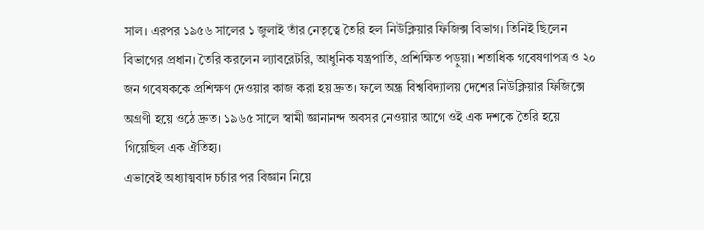সাল। এরপর ১৯৫৬ সালের ১ জুলাই তাঁর নেতৃত্বে তৈরি হল নিউক্লিয়ার ফিজিক্স বিভাগ। তিনিই ছিলেন বিভাগের প্রধান। তৈরি করলেন ল্যাবরেটরি, আধুনিক যন্ত্রপাতি, প্রশিক্ষিত পড়ুয়া। শতাধিক গবেষণাপত্র ও ২০ জন গবেষককে প্রশিক্ষণ দেওয়ার কাজ করা হয় দ্রুত। ফলে অন্ধ্র বিশ্ববিদ্যালয় দেশের নিউক্লিয়ার ফিজিক্সে অগ্রণী হয়ে ওঠে দ্রুত। ১৯৬৫ সালে স্বামী জ্ঞানানন্দ অবসর নেওয়ার আগে ওই এক দশকে তৈরি হয়ে গিয়েছিল এক ঐতিহ্য।
এভাবেই অধ্যাত্মবাদ চর্চার পর বিজ্ঞান নিয়ে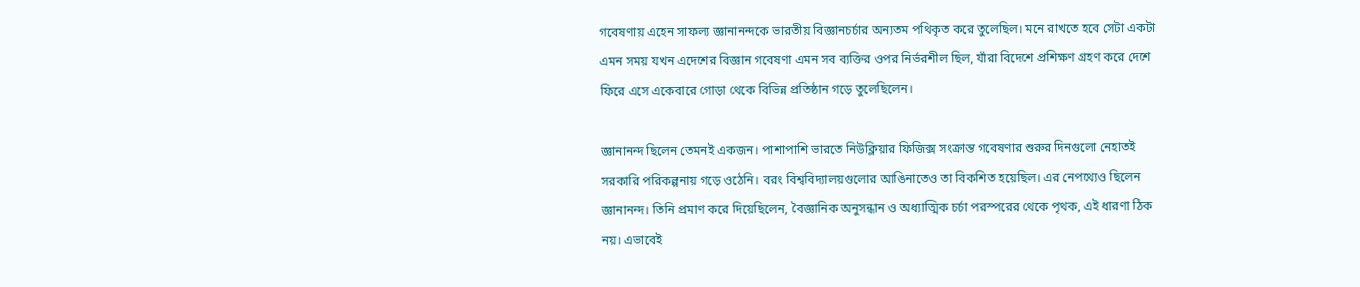গবেষণায় এহেন সাফল্য জ্ঞানানন্দকে ভারতীয় বিজ্ঞানচর্চার অন্যতম পথিকৃত করে তুলেছিল। মনে রাখতে হবে সেটা একটা এমন সময় যখন এদেশের বিজ্ঞান গবেষণা এমন সব ব্যক্তির ওপর নির্ভরশীল ছিল, যাঁরা বিদেশে প্রশিক্ষণ গ্রহণ করে দেশে ফিরে এসে একেবারে গোড়া থেকে বিভিন্ন প্রতিষ্ঠান গড়ে তুলেছিলেন।

জ্ঞানানন্দ ছিলেন তেমনই একজন। পাশাপাশি ভারতে নিউক্লিয়ার ফিজিক্স সংক্রান্ত গবেষণার শুরুর দিনগুলো নেহাতই সরকারি পরিকল্পনায় গড়ে ওঠেনি। বরং বিশ্ববিদ্যালয়গুলোর আঙিনাতেও তা বিকশিত হয়েছিল। এর নেপথ্যেও ছিলেন জ্ঞানানন্দ। তিনি প্রমাণ করে দিয়েছিলেন, বৈজ্ঞানিক অনুসন্ধান ও অধ্যাত্মিক চর্চা পরস্পরের থেকে পৃথক, এই ধারণা ঠিক নয়। এভাবেই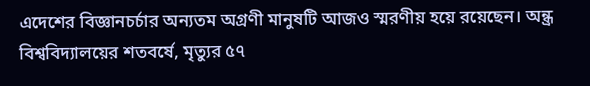এদেশের বিজ্ঞানচর্চার অন্যতম অগ্রণী মানুষটি আজও স্মরণীয় হয়ে রয়েছেন। অন্ধ্র বিশ্ববিদ্যালয়ের শতবর্ষে, মৃত্যুর ৫৭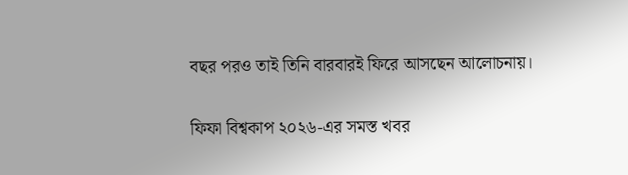বছর পরও তাই তিনি বারবারই ফিরে আসছেন আলোচনায়।

ফিফা বিশ্বকাপ ২০২৬-এর সমস্ত খবর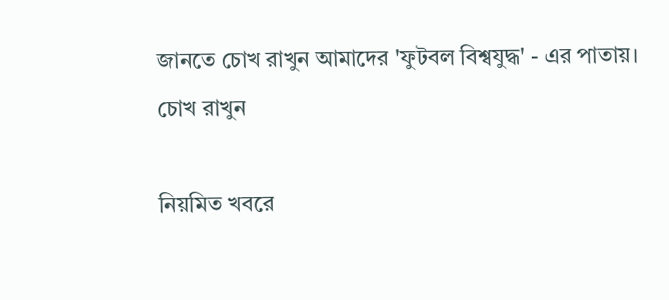জানতে চোখ রাখুন আমাদের 'ফুটবল বিশ্বযুদ্ধ' - এর পাতায়।
চোখ রাখুন

নিয়মিত খবরে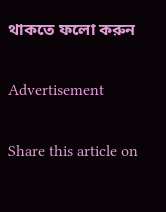থাকতে ফলো করুন

Advertisement

Share this article on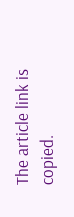The article link is copied.